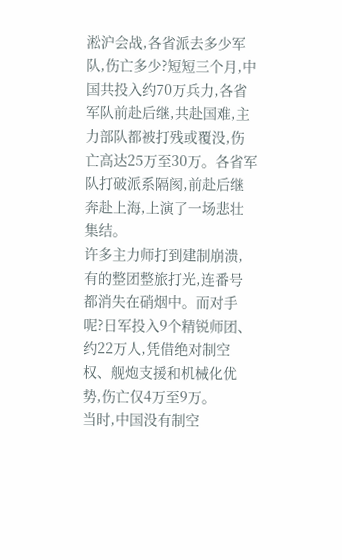淞沪会战,各省派去多少军队,伤亡多少?短短三个月,中国共投入约70万兵力,各省军队前赴后继,共赴国难,主力部队都被打残或覆没,伤亡高达25万至30万。各省军队打破派系隔阂,前赴后继奔赴上海,上演了一场悲壮集结。
许多主力师打到建制崩溃,有的整团整旅打光,连番号都消失在硝烟中。而对手呢?日军投入9个精锐师团、约22万人,凭借绝对制空权、舰炮支援和机械化优势,伤亡仅4万至9万。
当时,中国没有制空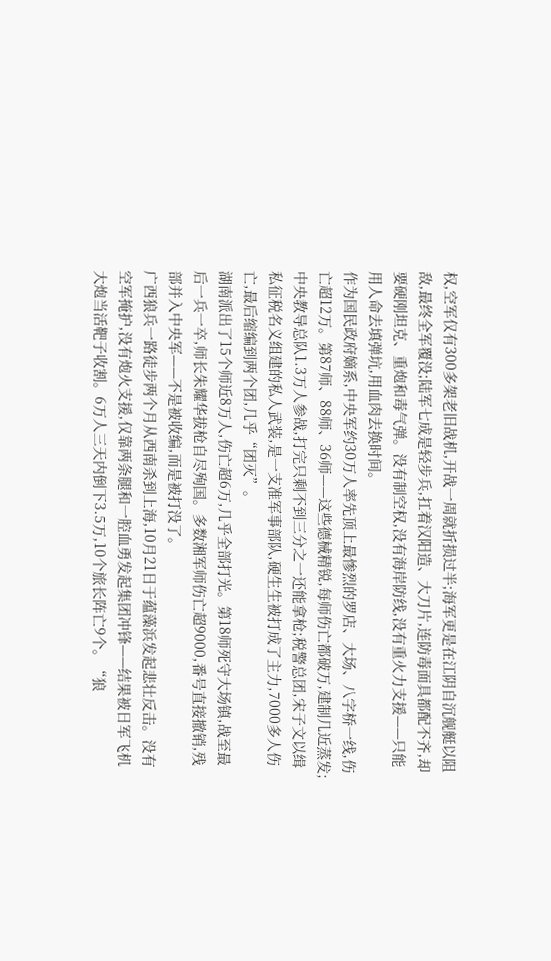权,空军仅有300多架老旧战机,开战一周就折损过半;海军更是在江阴自沉舰艇以阻敌,最终全军覆没;陆军七成是轻步兵,扛着汉阳造、大刀片,连防毒面具都配不齐,却要硬刚坦克、重炮和毒气弹。没有制空权,没有海岸防线,没有重火力支援——只能用人命去填弹坑,用血肉去换时间。
作为国民政府嫡系,中央军约30万人率先顶上最惨烈的罗店、大场、八字桥一线,伤亡超12万。第87师、88师、36师——这些德械精锐,每师伤亡都破万,建制几近蒸发;
中央教导总队1.3万人参战,打完只剩不到三分之一还能拿枪;税警总团,宋子文以缉私征税名义组建的私人武装,是一支准军事部队,硬生生被打成了主力,7000多人伤亡,最后缩编到两个团,几乎“团灭”。
湖南派出了15个师近8万人,伤亡超6万,几乎全部打光。第18师死守大场镇,战至最后一兵一卒,师长朱耀华拔枪自尽殉国。多数湘军师伤亡超9000,番号直接撤销,残部并入中央军——不是被收编,而是被打没了。
广西狼兵一路徒步两个月从西南杀到上海,10月21日于蕴藻浜发起悲壮反击。没有空军掩护,没有炮火支援,仅靠两条腿和一腔血勇发起集团冲锋——结果被日军飞机大炮当活靶子收割。6万人三天内倒下3.5万,10个旅长阵亡9个。“狼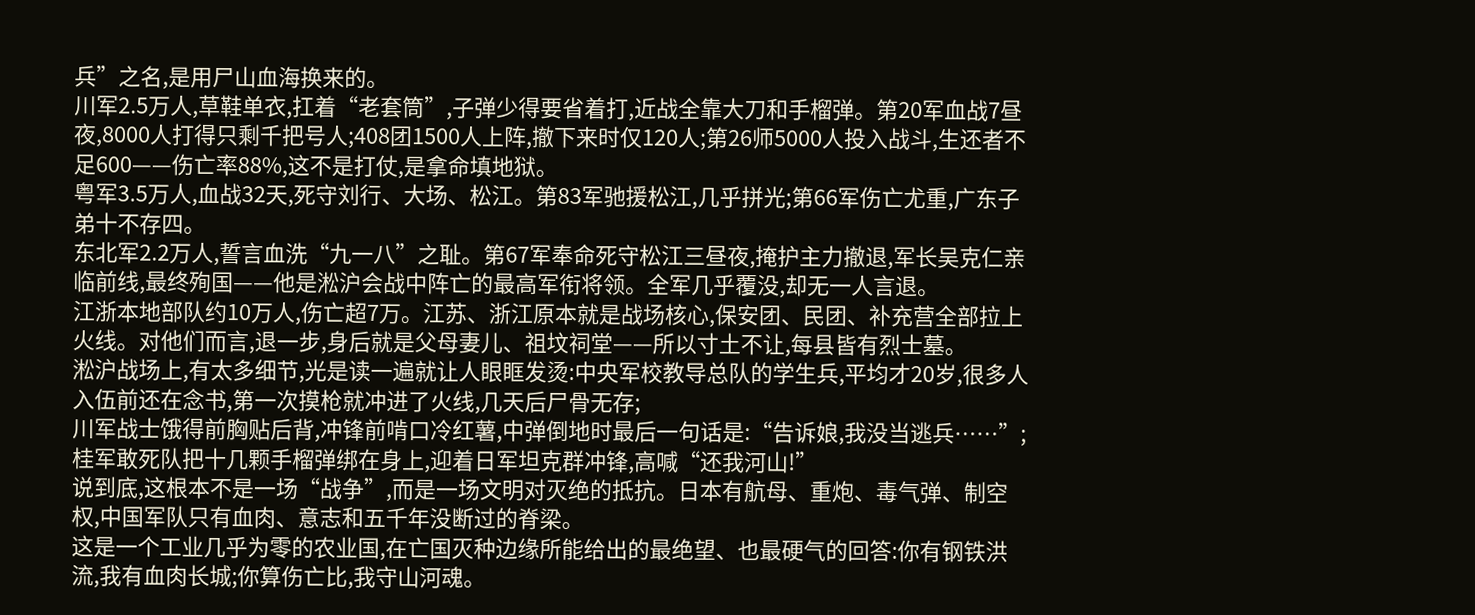兵”之名,是用尸山血海换来的。
川军2.5万人,草鞋单衣,扛着“老套筒”,子弹少得要省着打,近战全靠大刀和手榴弹。第20军血战7昼夜,8000人打得只剩千把号人;408团1500人上阵,撤下来时仅120人;第26师5000人投入战斗,生还者不足600——伤亡率88%,这不是打仗,是拿命填地狱。
粤军3.5万人,血战32天,死守刘行、大场、松江。第83军驰援松江,几乎拼光;第66军伤亡尤重,广东子弟十不存四。
东北军2.2万人,誓言血洗“九一八”之耻。第67军奉命死守松江三昼夜,掩护主力撤退,军长吴克仁亲临前线,最终殉国——他是淞沪会战中阵亡的最高军衔将领。全军几乎覆没,却无一人言退。
江浙本地部队约10万人,伤亡超7万。江苏、浙江原本就是战场核心,保安团、民团、补充营全部拉上火线。对他们而言,退一步,身后就是父母妻儿、祖坟祠堂——所以寸土不让,每县皆有烈士墓。
淞沪战场上,有太多细节,光是读一遍就让人眼眶发烫:中央军校教导总队的学生兵,平均才20岁,很多人入伍前还在念书,第一次摸枪就冲进了火线,几天后尸骨无存;
川军战士饿得前胸贴后背,冲锋前啃口冷红薯,中弹倒地时最后一句话是:“告诉娘,我没当逃兵……”;桂军敢死队把十几颗手榴弹绑在身上,迎着日军坦克群冲锋,高喊“还我河山!”
说到底,这根本不是一场“战争”,而是一场文明对灭绝的抵抗。日本有航母、重炮、毒气弹、制空权,中国军队只有血肉、意志和五千年没断过的脊梁。
这是一个工业几乎为零的农业国,在亡国灭种边缘所能给出的最绝望、也最硬气的回答:你有钢铁洪流,我有血肉长城;你算伤亡比,我守山河魂。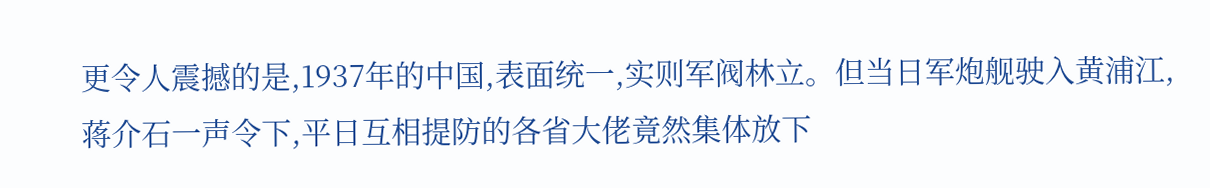更令人震撼的是,1937年的中国,表面统一,实则军阀林立。但当日军炮舰驶入黄浦江,蒋介石一声令下,平日互相提防的各省大佬竟然集体放下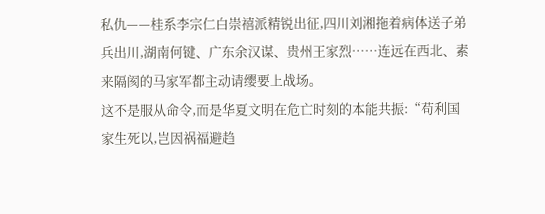私仇——桂系李宗仁白崇禧派精锐出征,四川刘湘拖着病体送子弟兵出川,湖南何键、广东余汉谋、贵州王家烈……连远在西北、素来隔阂的马家军都主动请缨要上战场。
这不是服从命令,而是华夏文明在危亡时刻的本能共振:“苟利国家生死以,岂因祸福避趋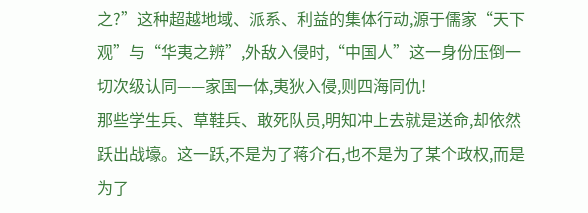之?”这种超越地域、派系、利益的集体行动,源于儒家“天下观”与“华夷之辨”,外敌入侵时,“中国人”这一身份压倒一切次级认同——家国一体,夷狄入侵,则四海同仇!
那些学生兵、草鞋兵、敢死队员,明知冲上去就是送命,却依然跃出战壕。这一跃,不是为了蒋介石,也不是为了某个政权,而是为了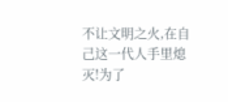不让文明之火,在自己这一代人手里熄灭!为了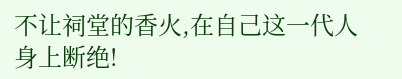不让祠堂的香火,在自己这一代人身上断绝!